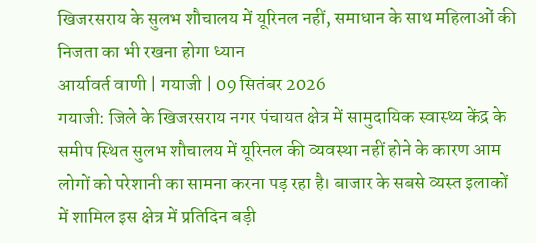खिजरसराय के सुलभ शौचालय में यूरिनल नहीं, समाधान के साथ महिलाओं की निजता का भी रखना होगा ध्यान
आर्यावर्त वाणी | गयाजी | 09 सितंबर 2026
गयाजी: जिले के खिजरसराय नगर पंचायत क्षेत्र में सामुदायिक स्वास्थ्य केंद्र के समीप स्थित सुलभ शौचालय में यूरिनल की व्यवस्था नहीं होने के कारण आम लोगों को परेशानी का सामना करना पड़ रहा है। बाजार के सबसे व्यस्त इलाकों में शामिल इस क्षेत्र में प्रतिदिन बड़ी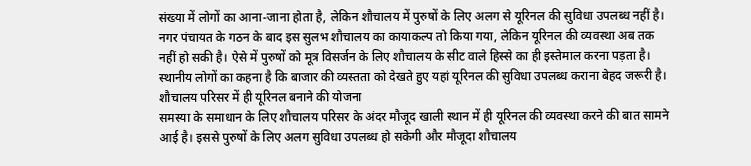संख्या में लोगों का आना-जाना होता है, लेकिन शौचालय में पुरुषों के लिए अलग से यूरिनल की सुविधा उपलब्ध नहीं है।
नगर पंचायत के गठन के बाद इस सुलभ शौचालय का कायाकल्प तो किया गया, लेकिन यूरिनल की व्यवस्था अब तक नहीं हो सकी है। ऐसे में पुरुषों को मूत्र विसर्जन के लिए शौचालय के सीट वाले हिस्से का ही इस्तेमाल करना पड़ता है। स्थानीय लोगों का कहना है कि बाजार की व्यस्तता को देखते हुए यहां यूरिनल की सुविधा उपलब्ध कराना बेहद जरूरी है।
शौचालय परिसर में ही यूरिनल बनाने की योजना
समस्या के समाधान के लिए शौचालय परिसर के अंदर मौजूद खाली स्थान में ही यूरिनल की व्यवस्था करने की बात सामने आई है। इससे पुरुषों के लिए अलग सुविधा उपलब्ध हो सकेगी और मौजूदा शौचालय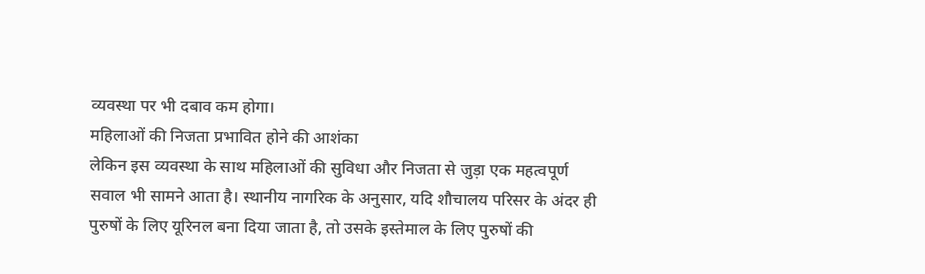व्यवस्था पर भी दबाव कम होगा।
महिलाओं की निजता प्रभावित होने की आशंका
लेकिन इस व्यवस्था के साथ महिलाओं की सुविधा और निजता से जुड़ा एक महत्वपूर्ण सवाल भी सामने आता है। स्थानीय नागरिक के अनुसार, यदि शौचालय परिसर के अंदर ही पुरुषों के लिए यूरिनल बना दिया जाता है, तो उसके इस्तेमाल के लिए पुरुषों की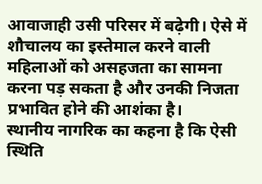आवाजाही उसी परिसर में बढ़ेगी। ऐसे में शौचालय का इस्तेमाल करने वाली महिलाओं को असहजता का सामना करना पड़ सकता है और उनकी निजता प्रभावित होने की आशंका है।
स्थानीय नागरिक का कहना है कि ऐसी स्थिति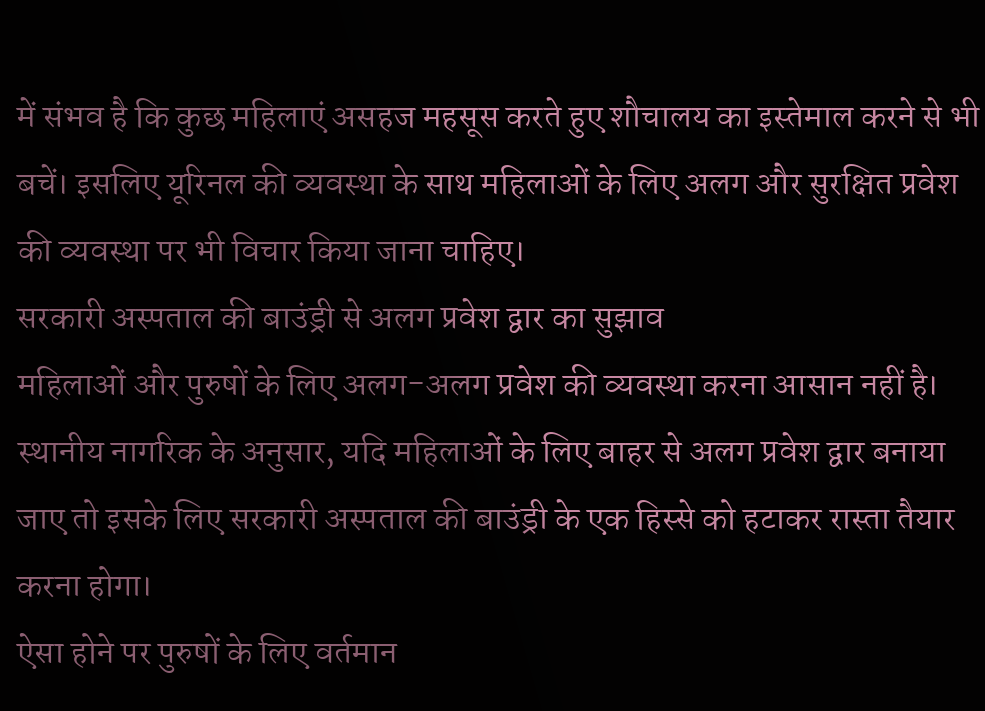में संभव है कि कुछ महिलाएं असहज महसूस करते हुए शौचालय का इस्तेमाल करने से भी बचें। इसलिए यूरिनल की व्यवस्था के साथ महिलाओं के लिए अलग और सुरक्षित प्रवेश की व्यवस्था पर भी विचार किया जाना चाहिए।
सरकारी अस्पताल की बाउंड्री से अलग प्रवेश द्वार का सुझाव
महिलाओं और पुरुषों के लिए अलग-अलग प्रवेश की व्यवस्था करना आसान नहीं है। स्थानीय नागरिक के अनुसार, यदि महिलाओं के लिए बाहर से अलग प्रवेश द्वार बनाया जाए तो इसके लिए सरकारी अस्पताल की बाउंड्री के एक हिस्से को हटाकर रास्ता तैयार करना होगा।
ऐसा होने पर पुरुषों के लिए वर्तमान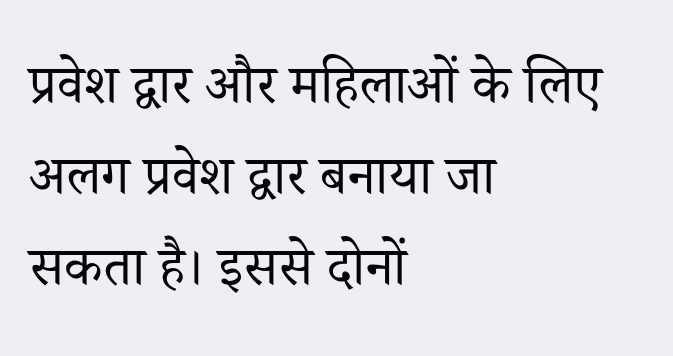प्रवेश द्वार और महिलाओं के लिए अलग प्रवेश द्वार बनाया जा सकता है। इससे दोनों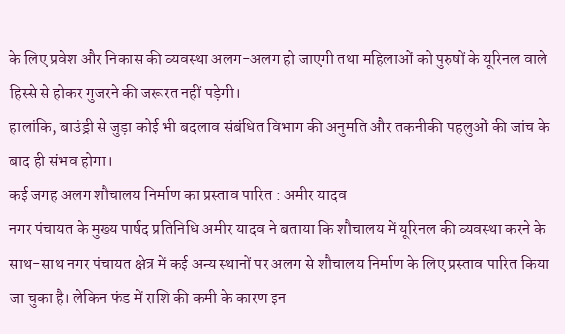के लिए प्रवेश और निकास की व्यवस्था अलग-अलग हो जाएगी तथा महिलाओं को पुरुषों के यूरिनल वाले हिस्से से होकर गुजरने की जरूरत नहीं पड़ेगी।
हालांकि, बाउंड्री से जुड़ा कोई भी बदलाव संबंधित विभाग की अनुमति और तकनीकी पहलुओं की जांच के बाद ही संभव होगा।
कई जगह अलग शौचालय निर्माण का प्रस्ताव पारित : अमीर यादव
नगर पंचायत के मुख्य पार्षद प्रतिनिधि अमीर यादव ने बताया कि शौचालय में यूरिनल की व्यवस्था करने के साथ-साथ नगर पंचायत क्षेत्र में कई अन्य स्थानों पर अलग से शौचालय निर्माण के लिए प्रस्ताव पारित किया जा चुका है। लेकिन फंड में राशि की कमी के कारण इन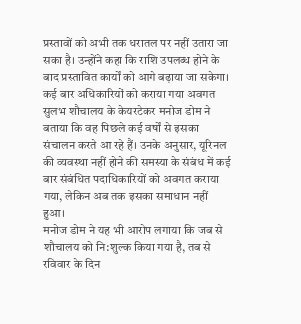प्रस्तावों को अभी तक धरातल पर नहीं उतारा जा सका है। उन्होंने कहा कि राशि उपलब्ध होने के बाद प्रस्तावित कार्यों को आगे बढ़ाया जा सकेगा।
कई बार अधिकारियों को कराया गया अवगत
सुलभ शौचालय के केयरटेकर मनोज डोम ने बताया कि वह पिछले कई वर्षों से इसका संचालन करते आ रहे हैं। उनके अनुसार, यूरिनल की व्यवस्था नहीं होने की समस्या के संबंध में कई बार संबंधित पदाधिकारियों को अवगत कराया गया, लेकिन अब तक इसका समाधान नहीं हुआ।
मनोज डोम ने यह भी आरोप लगाया कि जब से शौचालय को नि:शुल्क किया गया है, तब से रविवार के दिन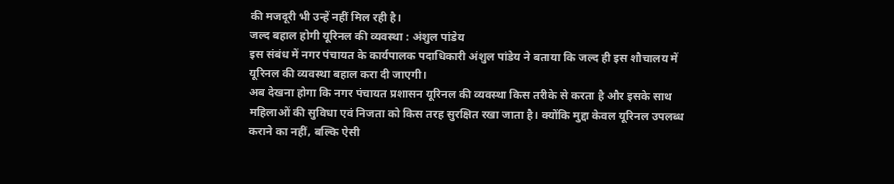की मजदूरी भी उन्हें नहीं मिल रही है।
जल्द बहाल होगी यूरिनल की व्यवस्था : अंशुल पांडेय
इस संबंध में नगर पंचायत के कार्यपालक पदाधिकारी अंशुल पांडेय ने बताया कि जल्द ही इस शौचालय में यूरिनल की व्यवस्था बहाल करा दी जाएगी।
अब देखना होगा कि नगर पंचायत प्रशासन यूरिनल की व्यवस्था किस तरीके से करता है और इसके साथ महिलाओं की सुविधा एवं निजता को किस तरह सुरक्षित रखा जाता है। क्योंकि मुद्दा केवल यूरिनल उपलब्ध कराने का नहीं, बल्कि ऐसी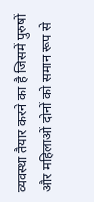व्यवस्था तैयार करने का है जिसमें पुरुषों और महिलाओं दोनों को समान रूप से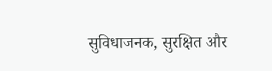सुविधाजनक, सुरक्षित और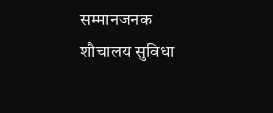सम्मानजनक शौचालय सुविधा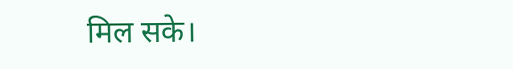मिल सके।